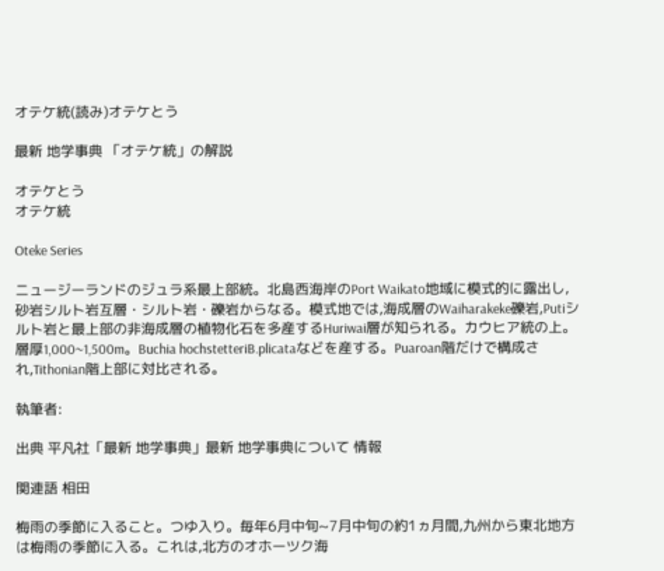オテケ統(読み)オテケとう

最新 地学事典 「オテケ統」の解説

オテケとう
オテケ統

Oteke Series

ニュージーランドのジュラ系最上部統。北島西海岸のPort Waikato地域に模式的に露出し,砂岩シルト岩互層・シルト岩・礫岩からなる。模式地では,海成層のWaiharakeke礫岩,Putiシルト岩と最上部の非海成層の植物化石を多産するHuriwai層が知られる。カウヒア統の上。層厚1,000~1,500m。Buchia hochstetteriB.plicataなどを産する。Puaroan階だけで構成され,Tithonian階上部に対比される。

執筆者:

出典 平凡社「最新 地学事典」最新 地学事典について 情報

関連語 相田

梅雨の季節に入ること。つゆ入り。毎年6月中旬~7月中旬の約1ヵ月間,九州から東北地方は梅雨の季節に入る。これは,北方のオホーツク海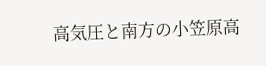高気圧と南方の小笠原高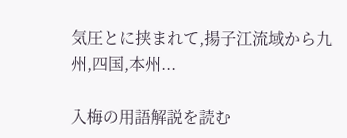気圧とに挟まれて,揚子江流域から九州,四国,本州...

入梅の用語解説を読む